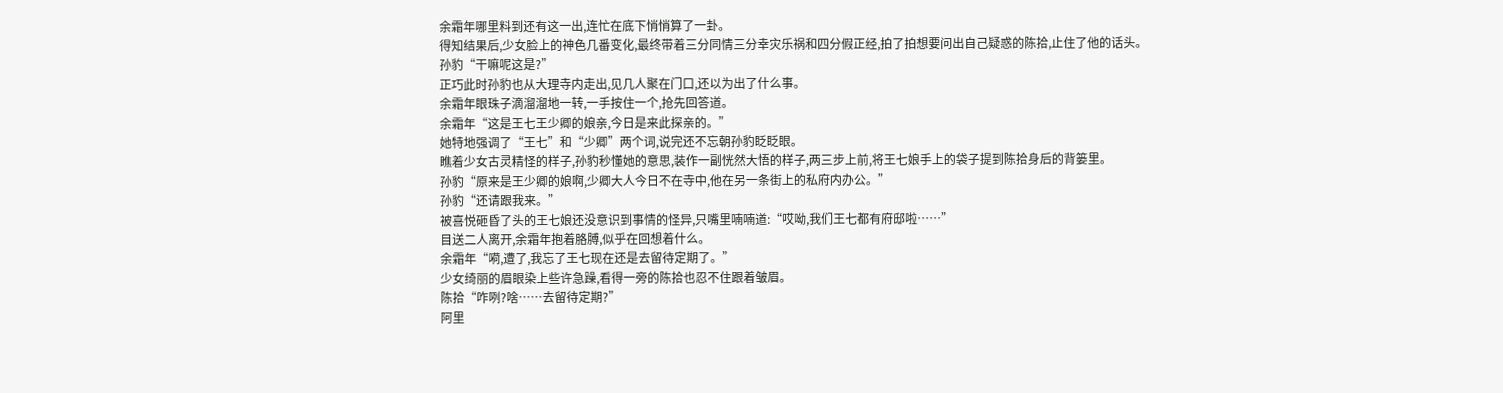余霜年哪里料到还有这一出,连忙在底下悄悄算了一卦。
得知结果后,少女脸上的神色几番变化,最终带着三分同情三分幸灾乐祸和四分假正经,拍了拍想要问出自己疑惑的陈拾,止住了他的话头。
孙豹“干嘛呢这是?”
正巧此时孙豹也从大理寺内走出,见几人聚在门口,还以为出了什么事。
余霜年眼珠子滴溜溜地一转,一手按住一个,抢先回答道。
余霜年“这是王七王少卿的娘亲,今日是来此探亲的。”
她特地强调了“王七”和“少卿”两个词,说完还不忘朝孙豹眨眨眼。
瞧着少女古灵精怪的样子,孙豹秒懂她的意思,装作一副恍然大悟的样子,两三步上前,将王七娘手上的袋子提到陈拾身后的背篓里。
孙豹“原来是王少卿的娘啊,少卿大人今日不在寺中,他在另一条街上的私府内办公。”
孙豹“还请跟我来。”
被喜悦砸昏了头的王七娘还没意识到事情的怪异,只嘴里喃喃道:“哎呦,我们王七都有府邸啦……”
目送二人离开,余霜年抱着胳膊,似乎在回想着什么。
余霜年“嗬,遭了,我忘了王七现在还是去留待定期了。”
少女绮丽的眉眼染上些许急躁,看得一旁的陈拾也忍不住跟着皱眉。
陈拾“咋咧?啥……去留待定期?”
阿里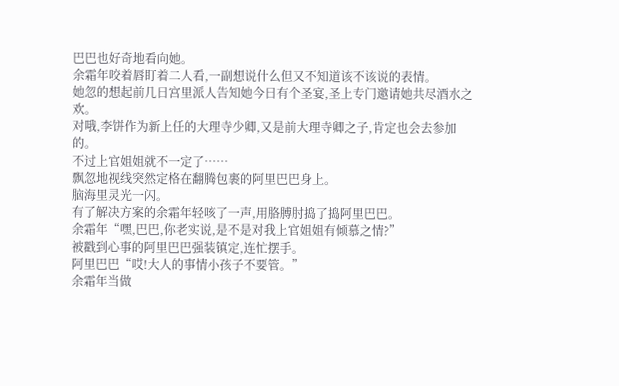巴巴也好奇地看向她。
余霜年咬着唇盯着二人看,一副想说什么但又不知道该不该说的表情。
她忽的想起前几日宫里派人告知她今日有个圣宴,圣上专门邀请她共尽酒水之欢。
对哦,李饼作为新上任的大理寺少卿,又是前大理寺卿之子,肯定也会去参加的。
不过上官姐姐就不一定了……
飘忽地视线突然定格在翻腾包裹的阿里巴巴身上。
脑海里灵光一闪。
有了解决方案的余霜年轻咳了一声,用胳膊肘捣了捣阿里巴巴。
余霜年“嘿,巴巴,你老实说,是不是对我上官姐姐有倾慕之情?”
被戳到心事的阿里巴巴强装镇定,连忙摆手。
阿里巴巴“哎!大人的事情小孩子不要管。”
余霜年当做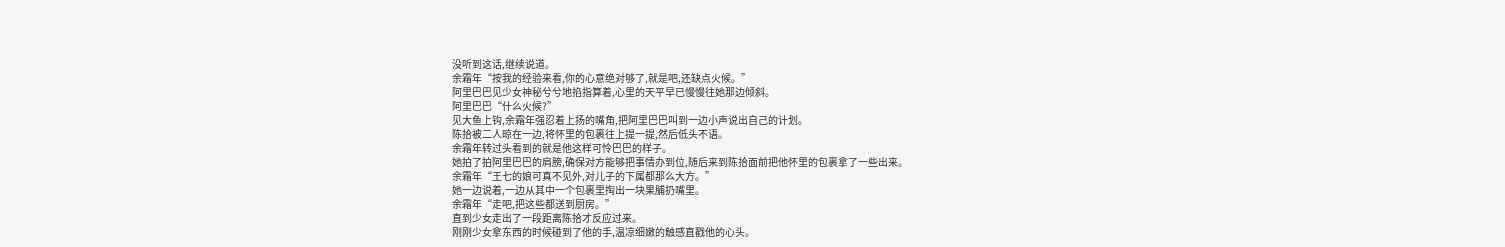没听到这话,继续说道。
余霜年“按我的经验来看,你的心意绝对够了,就是吧,还缺点火候。”
阿里巴巴见少女神秘兮兮地掐指算着,心里的天平早已慢慢往她那边倾斜。
阿里巴巴“什么火候?”
见大鱼上钩,余霜年强忍着上扬的嘴角,把阿里巴巴叫到一边小声说出自己的计划。
陈拾被二人晾在一边,将怀里的包裹往上提一提,然后低头不语。
余霜年转过头看到的就是他这样可怜巴巴的样子。
她拍了拍阿里巴巴的肩膀,确保对方能够把事情办到位,随后来到陈拾面前把他怀里的包裹拿了一些出来。
余霜年“王七的娘可真不见外,对儿子的下属都那么大方。”
她一边说着,一边从其中一个包裹里掏出一块果脯扔嘴里。
余霜年“走吧,把这些都送到厨房。”
直到少女走出了一段距离陈拾才反应过来。
刚刚少女拿东西的时候碰到了他的手,温凉细嫩的触感直戳他的心头。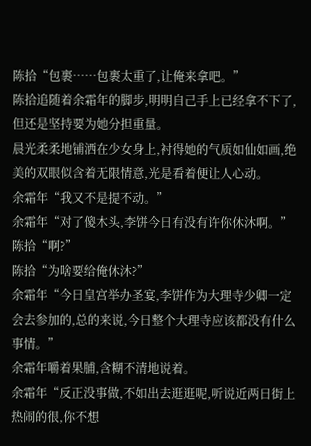陈拾“包裹……包裹太重了,让俺来拿吧。”
陈拾追随着余霜年的脚步,明明自己手上已经拿不下了,但还是坚持要为她分担重量。
晨光柔柔地铺洒在少女身上,衬得她的气质如仙如画,绝美的双眼似含着无限情意,光是看着便让人心动。
余霜年“我又不是提不动。”
余霜年“对了傻木头,李饼今日有没有许你休沐啊。”
陈拾“啊?”
陈拾“为啥要给俺休沐?”
余霜年“今日皇宫举办圣宴,李饼作为大理寺少卿一定会去参加的,总的来说,今日整个大理寺应该都没有什么事情。”
余霜年嚼着果脯,含糊不清地说着。
余霜年“反正没事做,不如出去逛逛呢,听说近两日街上热闹的很,你不想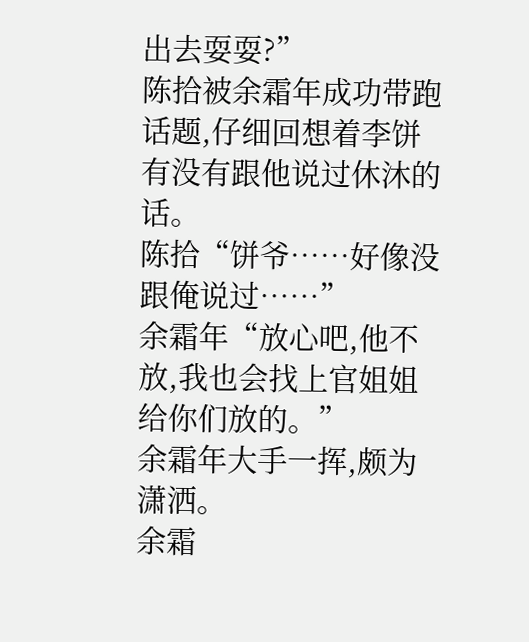出去耍耍?”
陈拾被余霜年成功带跑话题,仔细回想着李饼有没有跟他说过休沐的话。
陈拾“饼爷……好像没跟俺说过……”
余霜年“放心吧,他不放,我也会找上官姐姐给你们放的。”
余霜年大手一挥,颇为潇洒。
余霜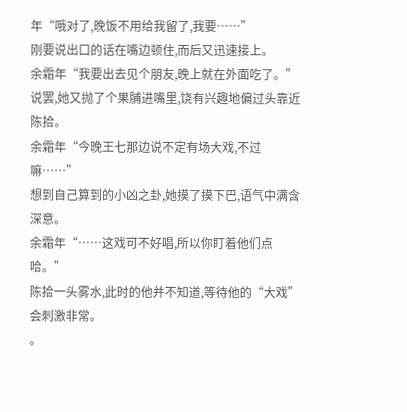年“哦对了,晚饭不用给我留了,我要……”
刚要说出口的话在嘴边顿住,而后又迅速接上。
余霜年“我要出去见个朋友,晚上就在外面吃了。”
说罢,她又抛了个果脯进嘴里,饶有兴趣地偏过头靠近陈拾。
余霜年“今晚王七那边说不定有场大戏,不过嘛……”
想到自己算到的小凶之卦,她摸了摸下巴,语气中满含深意。
余霜年“……这戏可不好唱,所以你盯着他们点哈。”
陈拾一头雾水,此时的他并不知道,等待他的“大戏”会刺激非常。
。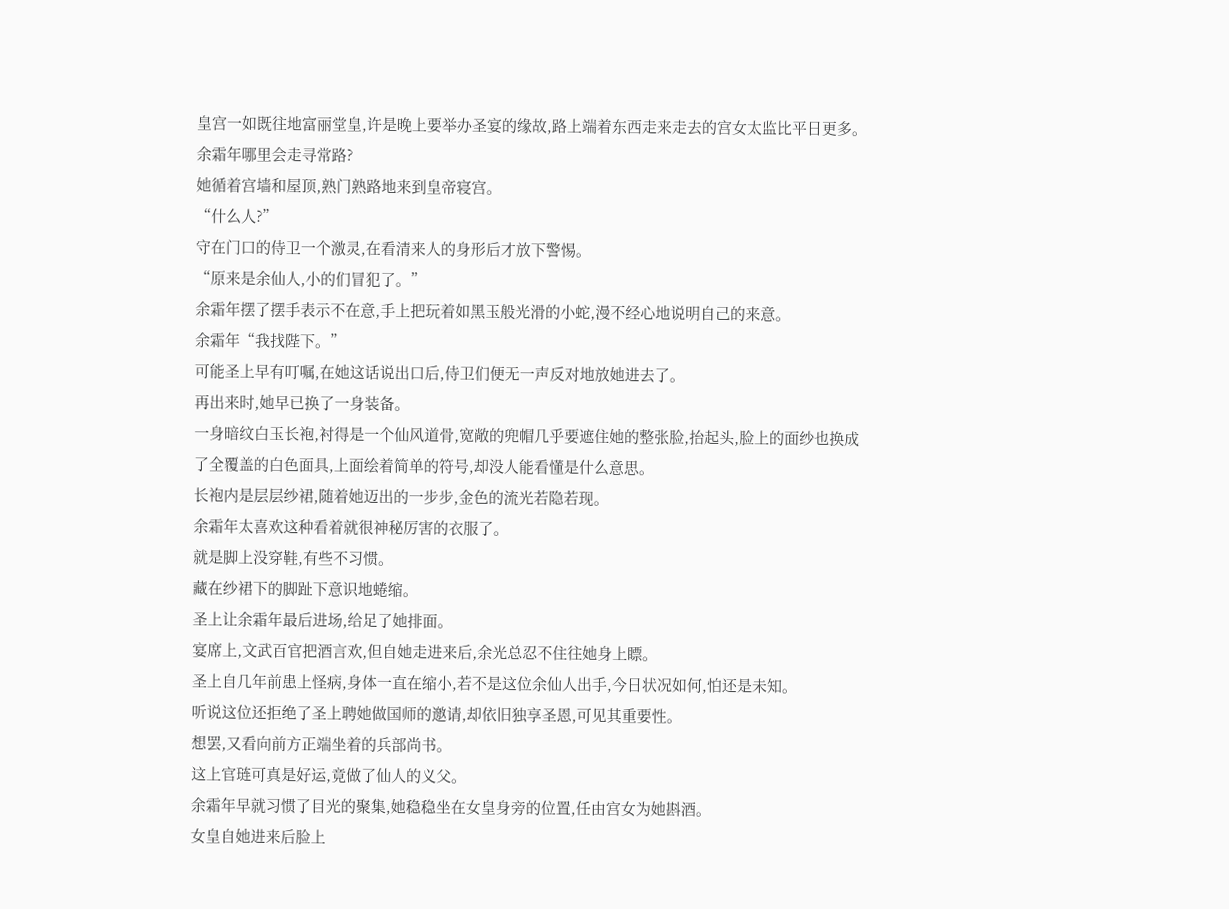皇宫一如既往地富丽堂皇,许是晚上要举办圣宴的缘故,路上端着东西走来走去的宫女太监比平日更多。
余霜年哪里会走寻常路?
她循着宫墙和屋顶,熟门熟路地来到皇帝寝宫。
“什么人?”
守在门口的侍卫一个激灵,在看清来人的身形后才放下警惕。
“原来是余仙人,小的们冒犯了。”
余霜年摆了摆手表示不在意,手上把玩着如黑玉般光滑的小蛇,漫不经心地说明自己的来意。
余霜年“我找陛下。”
可能圣上早有叮嘱,在她这话说出口后,侍卫们便无一声反对地放她进去了。
再出来时,她早已换了一身装备。
一身暗纹白玉长袍,衬得是一个仙风道骨,宽敞的兜帽几乎要遮住她的整张脸,抬起头,脸上的面纱也换成了全覆盖的白色面具,上面绘着简单的符号,却没人能看懂是什么意思。
长袍内是层层纱裙,随着她迈出的一步步,金色的流光若隐若现。
余霜年太喜欢这种看着就很神秘厉害的衣服了。
就是脚上没穿鞋,有些不习惯。
藏在纱裙下的脚趾下意识地蜷缩。
圣上让余霜年最后进场,给足了她排面。
宴席上,文武百官把酒言欢,但自她走进来后,余光总忍不住往她身上瞟。
圣上自几年前患上怪病,身体一直在缩小,若不是这位余仙人出手,今日状况如何,怕还是未知。
听说这位还拒绝了圣上聘她做国师的邀请,却依旧独享圣恩,可见其重要性。
想罢,又看向前方正端坐着的兵部尚书。
这上官琏可真是好运,竟做了仙人的义父。
余霜年早就习惯了目光的聚集,她稳稳坐在女皇身旁的位置,任由宫女为她斟酒。
女皇自她进来后脸上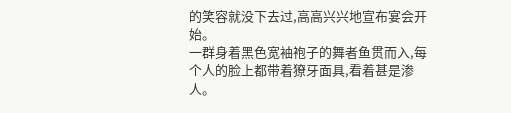的笑容就没下去过,高高兴兴地宣布宴会开始。
一群身着黑色宽袖袍子的舞者鱼贯而入,每个人的脸上都带着獠牙面具,看着甚是渗人。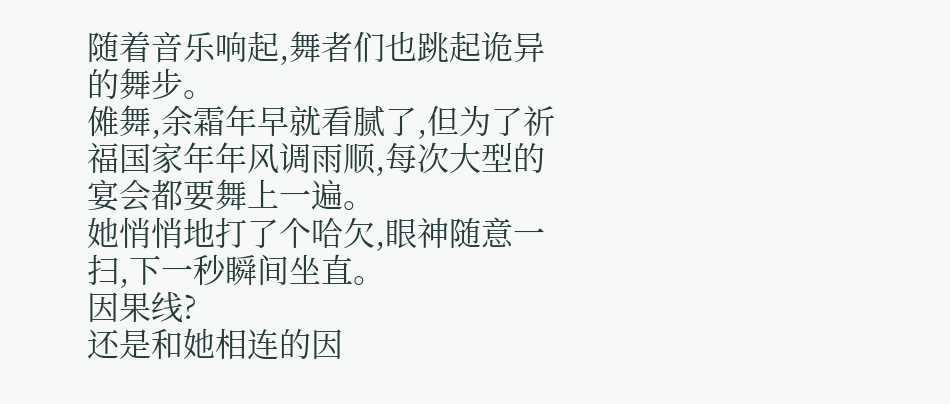随着音乐响起,舞者们也跳起诡异的舞步。
傩舞,余霜年早就看腻了,但为了祈福国家年年风调雨顺,每次大型的宴会都要舞上一遍。
她悄悄地打了个哈欠,眼神随意一扫,下一秒瞬间坐直。
因果线?
还是和她相连的因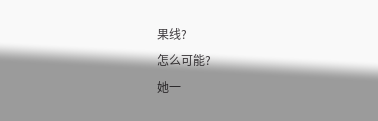果线?
怎么可能?
她一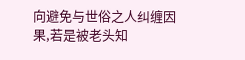向避免与世俗之人纠缠因果,若是被老头知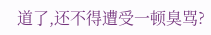道了,还不得遭受一顿臭骂?